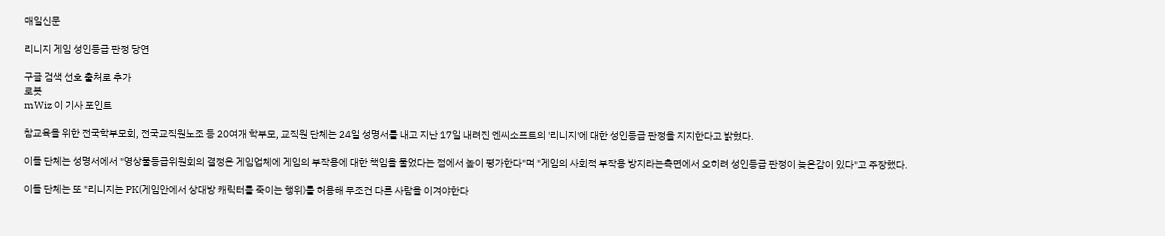매일신문

리니지 게임 성인등급 판정 당연

구글 검색 선호 출처로 추가
로봇
mWiz 이 기사 포인트

참교육을 위한 전국학부모회, 전국교직원노조 등 20여개 학부모, 교직원 단체는 24일 성명서를 내고 지난 17일 내려진 엔씨소프트의 '리니지'에 대한 성인등급 판정을 지지한다고 밝혔다.

이들 단체는 성명서에서 "영상물등급위원회의 결정은 게임업체에 게임의 부작용에 대한 책임을 물었다는 점에서 높이 평가한다"며 "게임의 사회적 부작용 방지라는측면에서 오히려 성인등급 판정이 늦은감이 있다"고 주장했다.

이들 단체는 또 "리니지는 PK(게임안에서 상대방 캐릭터를 죽이는 행위)를 허용해 무조건 다른 사람을 이겨야한다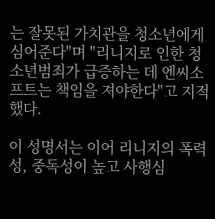는 잘못된 가치관을 청소년에게 심어준다"며 "리니지로 인한 청소년범죄가 급증하는 데 엔씨소프트는 책임을 져야한다"고 지적했다.

이 성명서는 이어 리니지의 폭력성, 중독성이 높고 사행심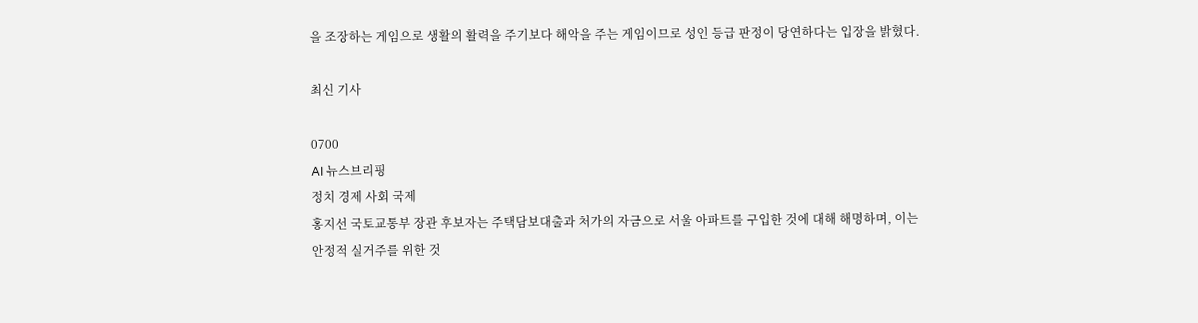을 조장하는 게임으로 생활의 활력을 주기보다 해악을 주는 게임이므로 성인 등급 판정이 당연하다는 입장을 밝혔다.

최신 기사

0700
AI 뉴스브리핑
정치 경제 사회 국제
홍지선 국토교통부 장관 후보자는 주택담보대출과 처가의 자금으로 서울 아파트를 구입한 것에 대해 해명하며, 이는 안정적 실거주를 위한 것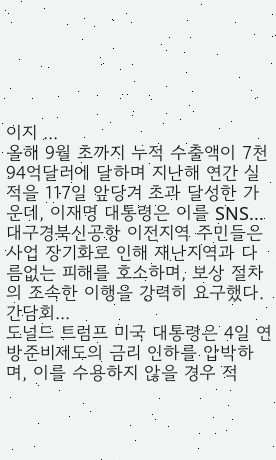이지 ...
올해 9월 초까지 누적 수출액이 7천94억달러에 달하며 지난해 연간 실적을 117일 앞당겨 초과 달성한 가운데, 이재명 대통령은 이를 SNS...
대구경북신공항 이전지역 주민들은 사업 장기화로 인해 재난지역과 다름없는 피해를 호소하며, 보상 절차의 조속한 이행을 강력히 요구했다. 간담회...
도널드 트럼프 미국 대통령은 4일 연방준비제도의 금리 인하를 압박하며, 이를 수용하지 않을 경우 적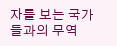자를 보는 국가들과의 무역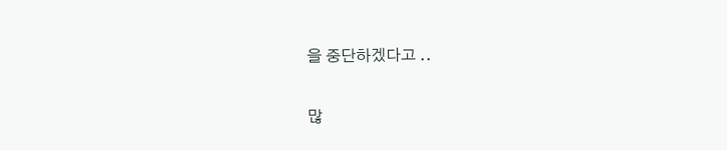을 중단하겠다고 ..

많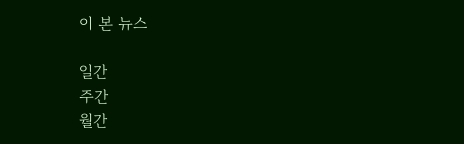이 본 뉴스

일간
주간
월간